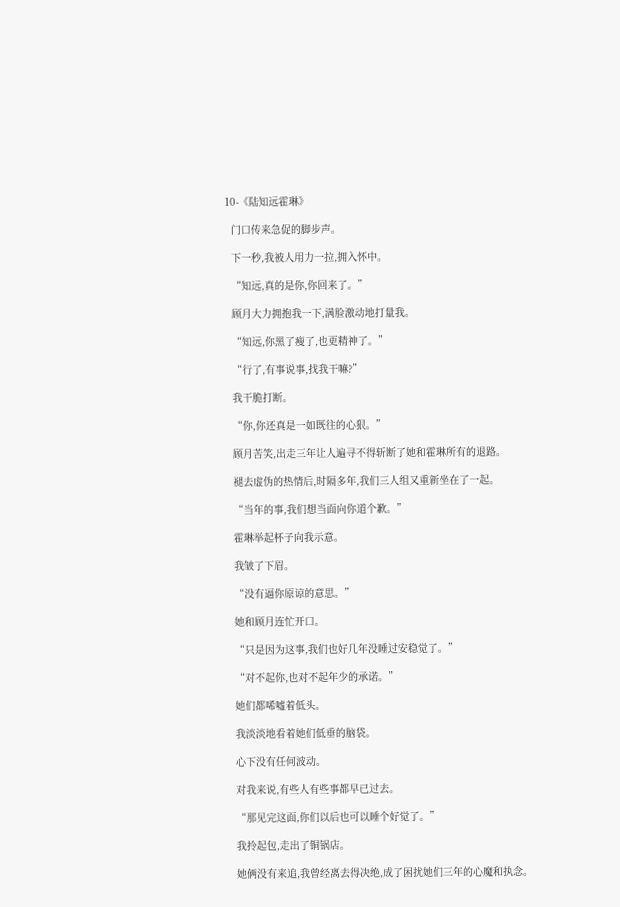10-《陆知远霍琳》

  门口传来急促的脚步声。

  下一秒,我被人用力一拉,拥入怀中。

  “知远,真的是你,你回来了。”

  顾月大力拥抱我一下,满脸激动地打量我。

  “知远,你黑了瘦了,也更精神了。”

  “行了,有事说事,找我干嘛?”

  我干脆打断。

  “你,你还真是一如既往的心狠。”

  顾月苦笑,出走三年让人遍寻不得斩断了她和霍琳所有的退路。

  褪去虚伪的热情后,时隔多年,我们三人组又重新坐在了一起。

  “当年的事,我们想当面向你道个歉。”

  霍琳举起杯子向我示意。

  我皱了下眉。

  “没有逼你原谅的意思。”

  她和顾月连忙开口。

  “只是因为这事,我们也好几年没睡过安稳觉了。”

  “对不起你,也对不起年少的承诺。”

  她们都唏嘘着低头。

  我淡淡地看着她们低垂的脑袋。

  心下没有任何波动。

  对我来说,有些人有些事都早已过去。

  “那见完这面,你们以后也可以睡个好觉了。”

  我拎起包,走出了铜锅店。

  她俩没有来追,我曾经离去得决绝,成了困扰她们三年的心魔和执念。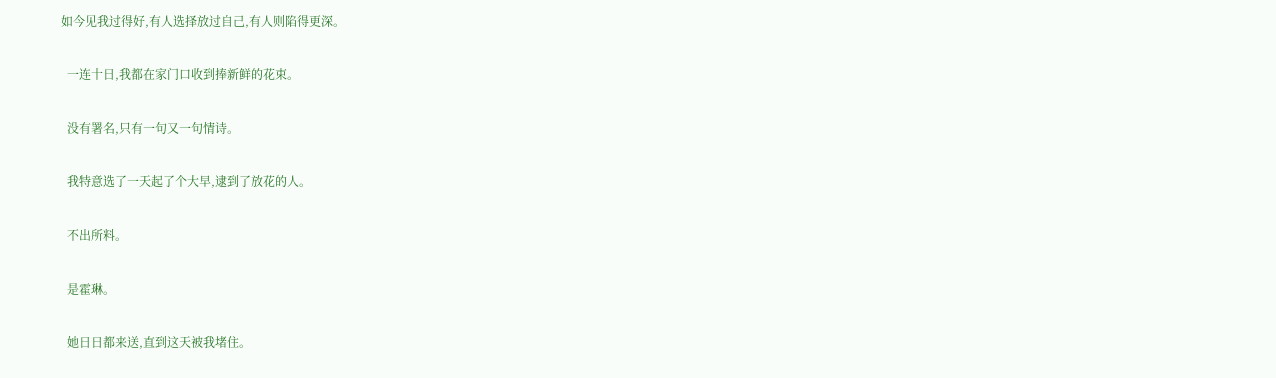如今见我过得好,有人选择放过自己,有人则陷得更深。

  一连十日,我都在家门口收到捧新鲜的花束。

  没有署名,只有一句又一句情诗。

  我特意选了一天起了个大早,逮到了放花的人。

  不出所料。

  是霍琳。

  她日日都来送,直到这天被我堵住。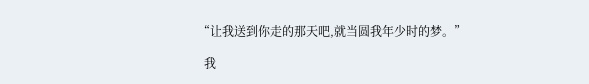“让我送到你走的那天吧,就当圆我年少时的梦。”

  我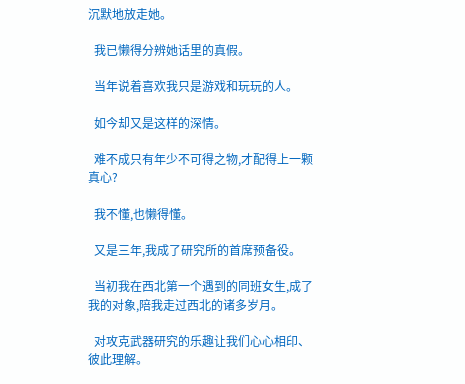沉默地放走她。

  我已懒得分辨她话里的真假。

  当年说着喜欢我只是游戏和玩玩的人。

  如今却又是这样的深情。

  难不成只有年少不可得之物,才配得上一颗真心?

  我不懂,也懒得懂。

  又是三年,我成了研究所的首席预备役。

  当初我在西北第一个遇到的同班女生,成了我的对象,陪我走过西北的诸多岁月。

  对攻克武器研究的乐趣让我们心心相印、彼此理解。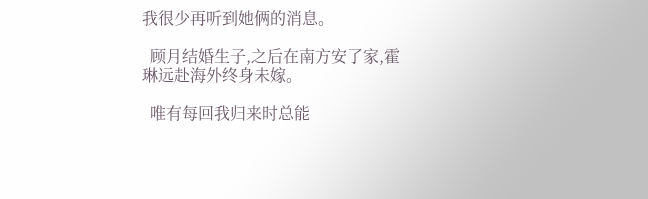我很少再听到她俩的消息。

  顾月结婚生子,之后在南方安了家,霍琳远赴海外终身未嫁。

  唯有每回我归来时总能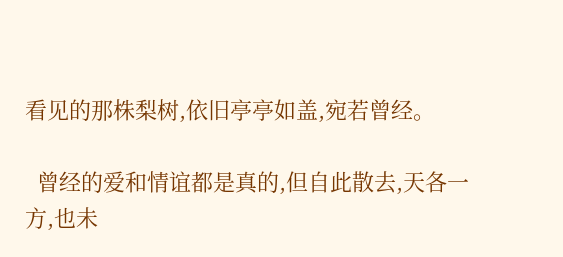看见的那株梨树,依旧亭亭如盖,宛若曾经。

  曾经的爱和情谊都是真的,但自此散去,天各一方,也未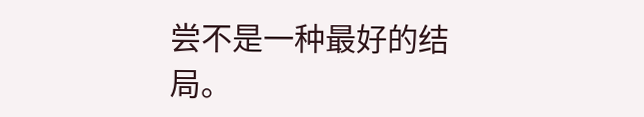尝不是一种最好的结局。